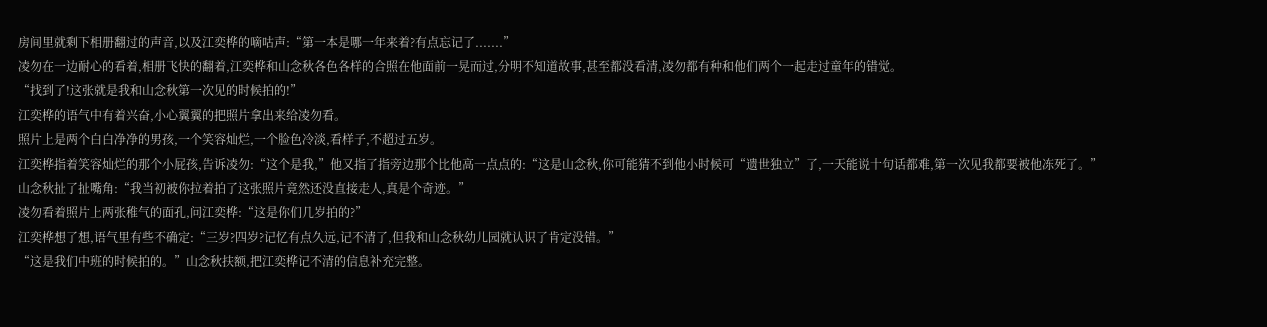房间里就剩下相册翻过的声音,以及江奕桦的嘀咕声:“第一本是哪一年来着?有点忘记了.......”
凌勿在一边耐心的看着,相册飞快的翻着,江奕桦和山念秋各色各样的合照在他面前一晃而过,分明不知道故事,甚至都没看清,凌勿都有种和他们两个一起走过童年的错觉。
“找到了!这张就是我和山念秋第一次见的时候拍的!”
江奕桦的语气中有着兴奋,小心翼翼的把照片拿出来给凌勿看。
照片上是两个白白净净的男孩,一个笑容灿烂,一个脸色冷淡,看样子,不超过五岁。
江奕桦指着笑容灿烂的那个小屁孩,告诉凌勿:“这个是我,”他又指了指旁边那个比他高一点点的:“这是山念秋,你可能猜不到他小时候可“遗世独立”了,一天能说十句话都难,第一次见我都要被他冻死了。”
山念秋扯了扯嘴角:“我当初被你拉着拍了这张照片竟然还没直接走人,真是个奇迹。”
凌勿看着照片上两张稚气的面孔,问江奕桦:“这是你们几岁拍的?”
江奕桦想了想,语气里有些不确定:“三岁?四岁?记忆有点久远,记不清了,但我和山念秋幼儿园就认识了肯定没错。”
“这是我们中班的时候拍的。”山念秋扶额,把江奕桦记不清的信息补充完整。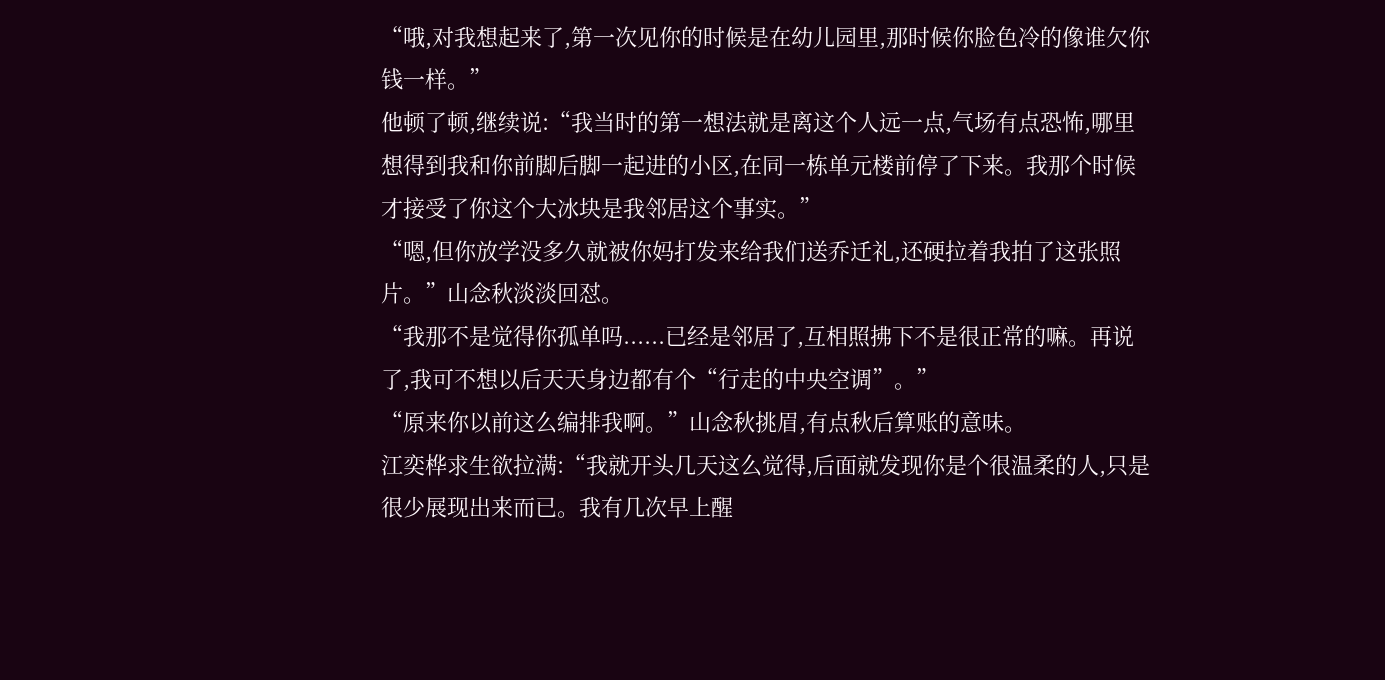“哦,对我想起来了,第一次见你的时候是在幼儿园里,那时候你脸色冷的像谁欠你钱一样。”
他顿了顿,继续说:“我当时的第一想法就是离这个人远一点,气场有点恐怖,哪里想得到我和你前脚后脚一起进的小区,在同一栋单元楼前停了下来。我那个时候才接受了你这个大冰块是我邻居这个事实。”
“嗯,但你放学没多久就被你妈打发来给我们送乔迁礼,还硬拉着我拍了这张照片。”山念秋淡淡回怼。
“我那不是觉得你孤单吗......已经是邻居了,互相照拂下不是很正常的嘛。再说了,我可不想以后天天身边都有个“行走的中央空调”。”
“原来你以前这么编排我啊。”山念秋挑眉,有点秋后算账的意味。
江奕桦求生欲拉满:“我就开头几天这么觉得,后面就发现你是个很温柔的人,只是很少展现出来而已。我有几次早上醒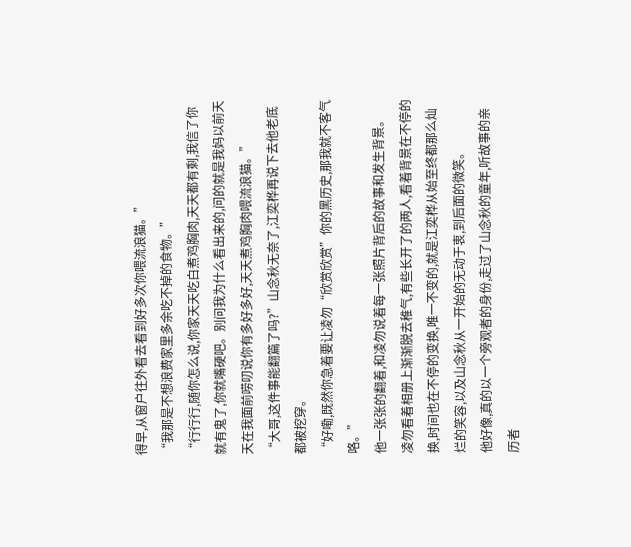得早,从窗户往外看去看到好多次你喂流浪猫。”
“我那是不想浪费家里多余吃不掉的食物。”
“行行行,随你怎么说,你家天天吃白煮鸡胸肉,天天都有剩,我信了你就有鬼了,你就嘴硬吧。别问我为什么看出来的,问的就是我妈以前天天在我面前唠叨说你有多好多好,天天煮鸡胸肉喂流浪猫。”
“大哥,这件事能翻篇了吗?”山念秋无奈了,江奕桦再说下去他老底都被挖穿。
“好嘞,既然你急着要让凌勿“欣赏欣赏”你的黑历史,那我就不客气咯。”
他一张张的翻着,和凌勿说着每一张照片背后的故事和发生背景。
凌勿看着相册上渐渐脱去稚气,有些长开了的两人,看着背景在不停的换,时间也在不停的变换,唯一不变的,就是江奕桦从始至终都那么灿烂的笑容,以及山念秋从一开始的无动于衷,到后面的微笑。
他好像,真的以一个旁观者的身份,走过了山念秋的童年,听故事的亲历者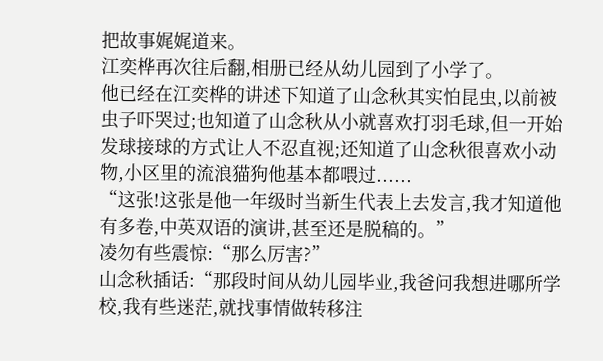把故事娓娓道来。
江奕桦再次往后翻,相册已经从幼儿园到了小学了。
他已经在江奕桦的讲述下知道了山念秋其实怕昆虫,以前被虫子吓哭过;也知道了山念秋从小就喜欢打羽毛球,但一开始发球接球的方式让人不忍直视;还知道了山念秋很喜欢小动物,小区里的流浪猫狗他基本都喂过......
“这张!这张是他一年级时当新生代表上去发言,我才知道他有多卷,中英双语的演讲,甚至还是脱稿的。”
凌勿有些震惊:“那么厉害?”
山念秋插话:“那段时间从幼儿园毕业,我爸问我想进哪所学校,我有些迷茫,就找事情做转移注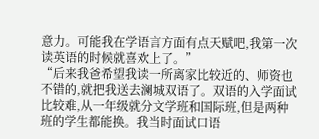意力。可能我在学语言方面有点天赋吧,我第一次读英语的时候就喜欢上了。”
“后来我爸希望我读一所离家比较近的、师资也不错的,就把我送去澜城双语了。双语的入学面试比较难,从一年级就分文学班和国际班,但是两种班的学生都能换。我当时面试口语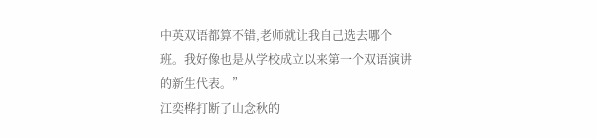中英双语都算不错,老师就让我自己选去哪个班。我好像也是从学校成立以来第一个双语演讲的新生代表。”
江奕桦打断了山念秋的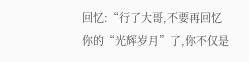回忆:“行了大哥,不要再回忆你的“光辉岁月”了,你不仅是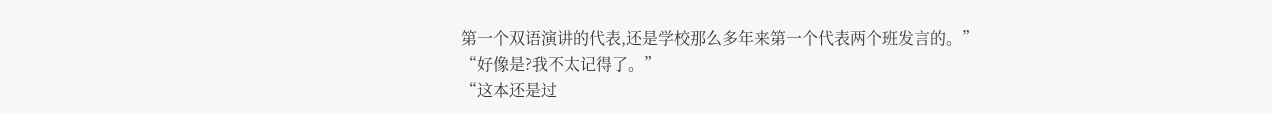第一个双语演讲的代表,还是学校那么多年来第一个代表两个班发言的。”
“好像是?我不太记得了。”
“这本还是过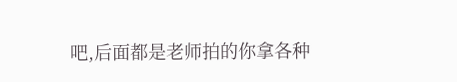吧,后面都是老师拍的你拿各种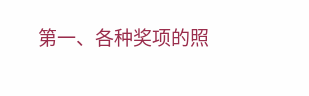第一、各种奖项的照